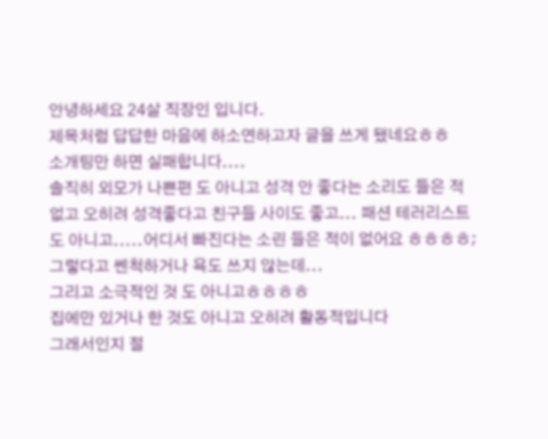안녕하세요 24살 직장인 입니다.
제목처럼 답답한 마음에 하소연하고자 글을 쓰게 됐네요ㅎㅎ
소개팅만 하면 실패합니다....
솔직히 외모가 나쁜편 도 아니고 성격 안 좋다는 소리도 들은 적 없고 오히려 성격좋다고 친구들 사이도 좋고... 패션 테러리스트도 아니고.....어디서 빠진다는 소린 들은 적이 없어요 ㅎㅎㅎㅎ;
그렇다고 쎈척하거나 욕도 쓰지 않는데...
그리고 소극적인 것 도 아니고ㅎㅎㅎㅎ
집에만 있거나 한 것도 아니고 오히려 활동적입니다
그래서인지 절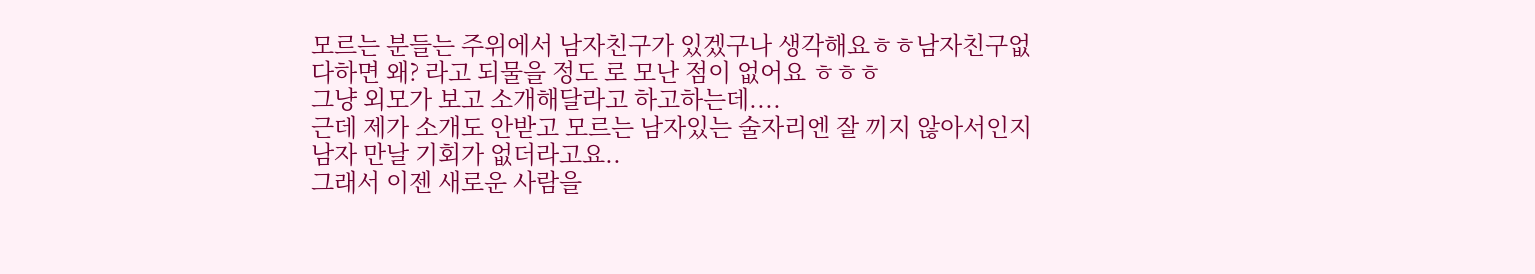모르는 분들는 주위에서 남자친구가 있겠구나 생각해요ㅎㅎ남자친구없다하면 왜? 라고 되물을 정도 로 모난 점이 없어요 ㅎㅎㅎ
그냥 외모가 보고 소개해달라고 하고하는데....
근데 제가 소개도 안받고 모르는 남자있는 술자리엔 잘 끼지 않아서인지 남자 만날 기회가 없더라고요..
그래서 이젠 새로운 사람을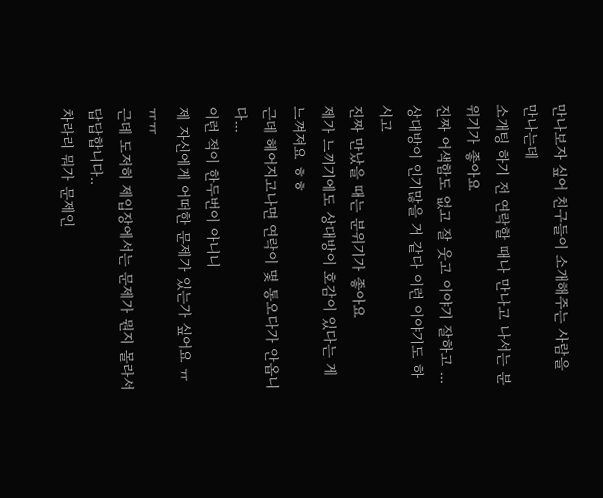만나보자 싶어 친구들이 소개해주는 사람을 만나는데
소개팅 하기 전 연락할 때나 만나고 나서는 분위기가 좋아요
진짜 어색함도 없고 잘 웃고 이야기 잘하고 ...
상대방이 인기많을 거 같다 이런 이야기도 하시고
진짜 만났을 때는 분위기가 좋아요
제가 느끼기에도 상대방이 호감이 있다는 게 느껴져요 ㅎㅎ
근데 헤어지고나면 연락이 몇 통오다가 안옵니다...
이런 적이 한두번이 아니니
제 자신에게 어떠한 문제가 있는가 싶어요 ㅠㅠㅠ
근데 도저히 제입장에서는 문제가 뭔지 몰라서 답답합니다..
차라리 뭐가 문제인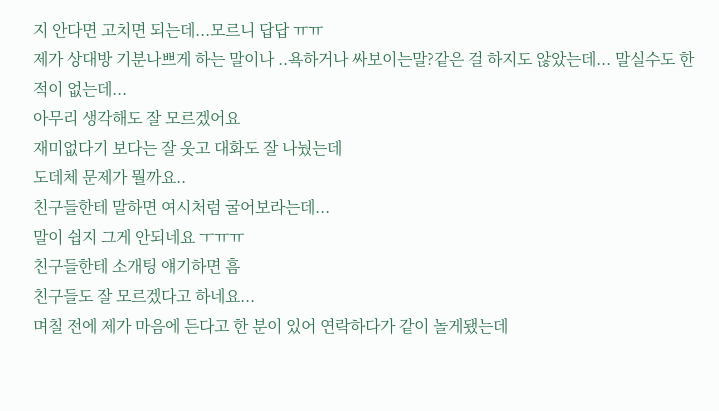지 안다면 고치면 되는데...모르니 답답 ㅠㅠ
제가 상대방 기분나쁘게 하는 말이나 ..욕하거나 싸보이는말?같은 걸 하지도 않았는데... 말실수도 한 적이 없는데...
아무리 생각해도 잘 모르겠어요
재미없다기 보다는 잘 웃고 대화도 잘 나눴는데
도데체 문제가 뭘까요..
친구들한테 말하면 여시처럼 굴어보라는데...
말이 쉽지 그게 안되네요 ㅜㅠㅠ
친구들한테 소개팅 얘기하면 흠
친구들도 잘 모르겠다고 하네요...
며칠 전에 제가 마음에 든다고 한 분이 있어 연락하다가 같이 놀게됐는데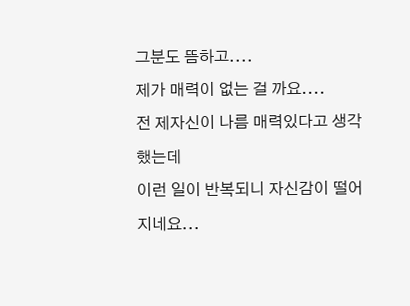그분도 뜸하고....
제가 매력이 없는 걸 까요....
전 제자신이 나름 매력있다고 생각했는데
이런 일이 반복되니 자신감이 떨어지네요...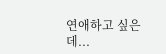연애하고 싶은데...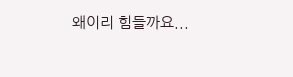왜이리 힘들까요...